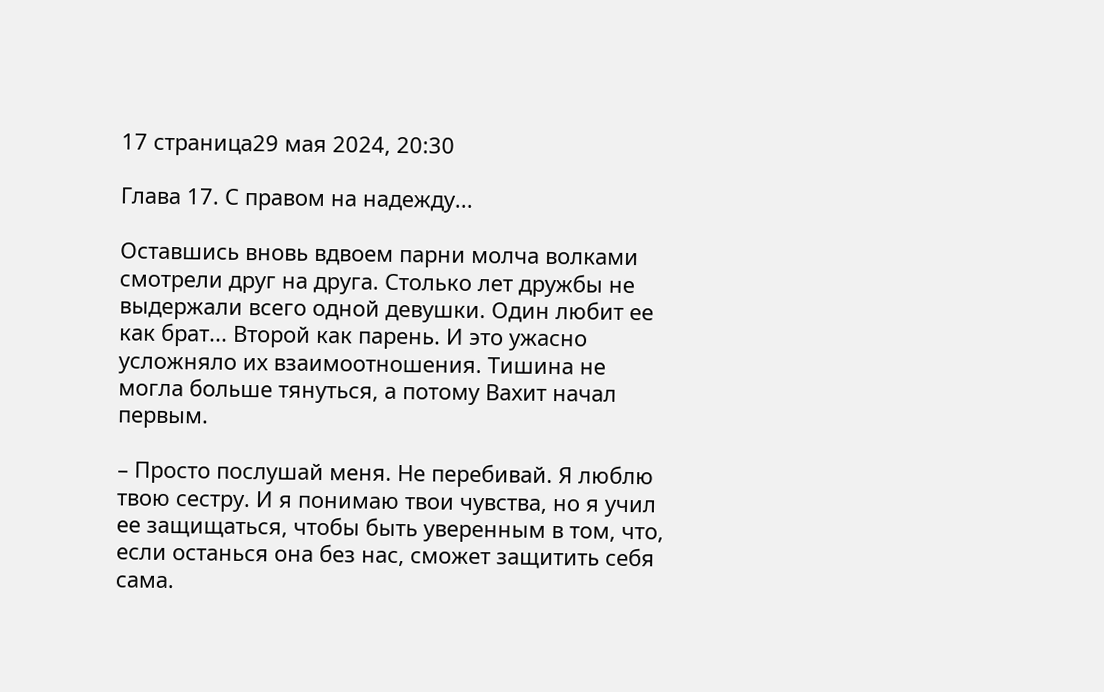17 страница29 мая 2024, 20:30

Глава 17. С правом на надежду...

Оставшись вновь вдвоем парни молча волками смотрели друг на друга. Столько лет дружбы не выдержали всего одной девушки. Один любит ее как брат... Второй как парень. И это ужасно усложняло их взаимоотношения. Тишина не могла больше тянуться, а потому Вахит начал первым.

– Просто послушай меня. Не перебивай. Я люблю твою сестру. И я понимаю твои чувства, но я учил ее защищаться, чтобы быть уверенным в том, что, если останься она без нас, сможет защитить себя сама.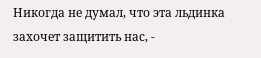Никогда не думал, что эта льдинка захочет защитить нас, -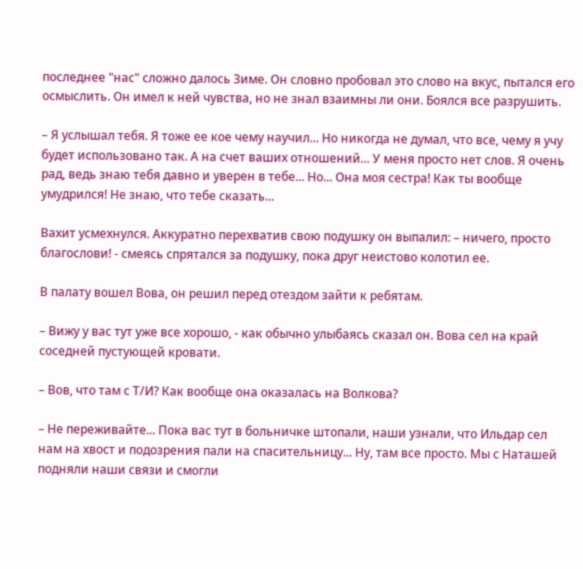последнее "нас" сложно далось Зиме. Он словно пробовал это слово на вкус, пытался его осмыслить. Он имел к ней чувства, но не знал взаимны ли они. Боялся все разрушить.

– Я услышал тебя. Я тоже ее кое чему научил... Но никогда не думал, что все, чему я учу будет использовано так. А на счет ваших отношений... У меня просто нет слов. Я очень рад, ведь знаю тебя давно и уверен в тебе... Но... Она моя сестра! Как ты вообще умудрился! Не знаю, что тебе сказать...

Вахит усмехнулся. Аккуратно перехватив свою подушку он выпалил: – ничего, просто благослови! - смеясь спрятался за подушку, пока друг неистово колотил ее.

В палату вошел Вова, он решил перед отездом зайти к ребятам.

– Вижу у вас тут уже все хорошо, - как обычно улыбаясь сказал он. Вова сел на край соседней пустующей кровати.

– Вов, что там с Т/И? Как вообще она оказалась на Волкова?

– Не переживайте... Пока вас тут в больничке штопали, наши узнали, что Ильдар сел нам на хвост и подозрения пали на спасительницу... Ну, там все просто. Мы с Наташей подняли наши связи и смогли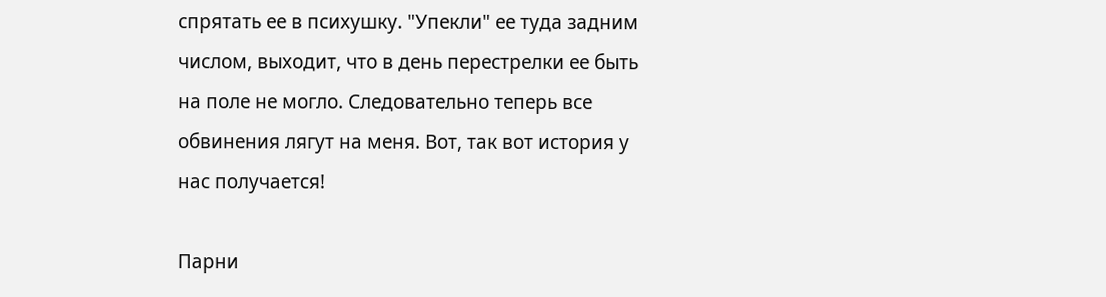спрятать ее в психушку. "Упекли" ее туда задним числом, выходит, что в день перестрелки ее быть на поле не могло. Следовательно теперь все обвинения лягут на меня. Вот, так вот история у нас получается!

Парни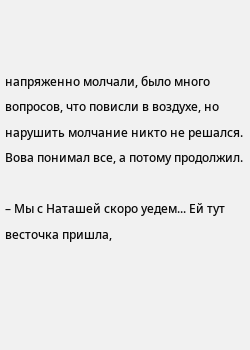напряженно молчали, было много вопросов, что повисли в воздухе, но нарушить молчание никто не решался. Вова понимал все, а потому продолжил.

– Мы с Наташей скоро уедем... Ей тут весточка пришла,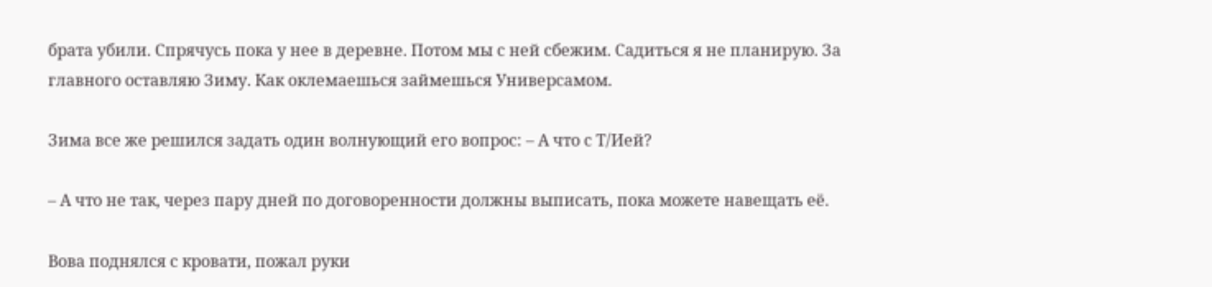брата убили. Спрячусь пока у нее в деревне. Потом мы с ней сбежим. Садиться я не планирую. За главного оставляю Зиму. Как оклемаешься займешься Универсамом.

Зима все же решился задать один волнующий его вопрос: – А что с Т/Ией?

– А что не так, через пару дней по договоренности должны выписать, пока можете навещать её.

Вова поднялся с кровати, пожал руки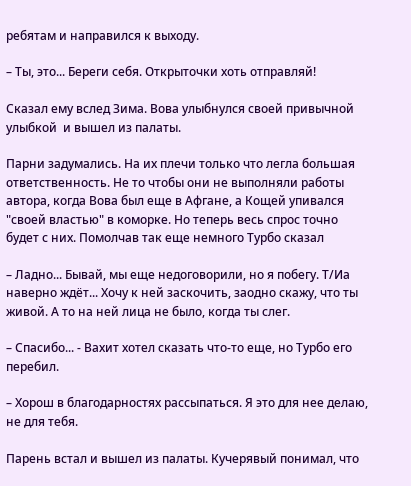ребятам и направился к выходу.

– Ты, это... Береги себя. Открыточки хоть отправляй!

Сказал ему вслед Зима. Вова улыбнулся своей привычной улыбкой  и вышел из палаты.

Парни задумались. На их плечи только что легла большая ответственность. Не то чтобы они не выполняли работы автора, когда Вова был еще в Афгане, а Кощей упивался "своей властью" в коморке. Но теперь весь спрос точно будет с них. Помолчав так еще немного Турбо сказал

– Ладно... Бывай, мы еще недоговорили, но я побегу. Т/Иа наверно ждёт... Хочу к ней заскочить, заодно скажу, что ты живой. А то на ней лица не было, когда ты слег.

– Спасибо... - Вахит хотел сказать что-то еще, но Турбо его перебил.

– Хорош в благодарностях рассыпаться. Я это для нее делаю, не для тебя.

Парень встал и вышел из палаты. Кучерявый понимал, что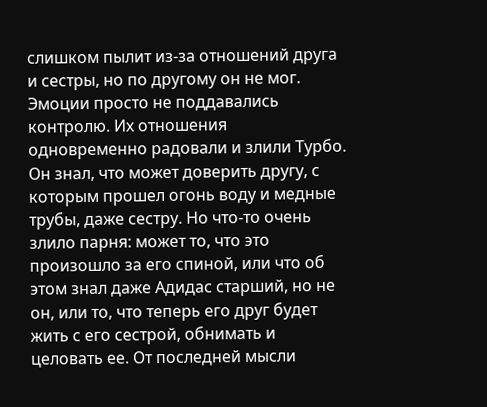слишком пылит из-за отношений друга и сестры, но по другому он не мог. Эмоции просто не поддавались контролю. Их отношения одновременно радовали и злили Турбо. Он знал, что может доверить другу, с которым прошел огонь воду и медные трубы, даже сестру. Но что-то очень злило парня: может то, что это произошло за его спиной, или что об этом знал даже Адидас старший, но не он, или то, что теперь его друг будет жить с его сестрой, обнимать и целовать ее. От последней мысли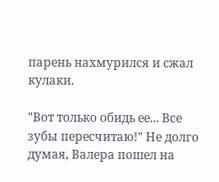парень нахмурился и сжал кулаки.

"Вот только обидь ее... Все зубы пересчитаю!" Не долго думая, Валера пошел на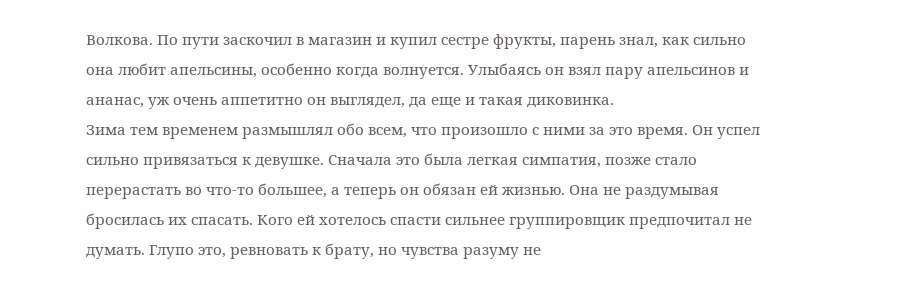Волкова. По пути заскочил в магазин и купил сестре фрукты, парень знал, как сильно она любит апельсины, особенно когда волнуется. Улыбаясь он взял пару апельсинов и ананас, уж очень аппетитно он выглядел, да еще и такая диковинка.
Зима тем временем размышлял обо всем, что произошло с ними за это время. Он успел сильно привязаться к девушке. Сначала это была легкая симпатия, позже стало перерастать во что-то большее, а теперь он обязан ей жизнью. Она не раздумывая бросилась их спасать. Кого ей хотелось спасти сильнее группировщик предпочитал не думать. Глупо это, ревновать к брату, но чувства разуму не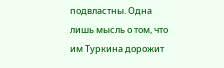подвластны. Одна лишь мысль о том, что им Туркина дорожит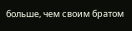больше, чем своим братом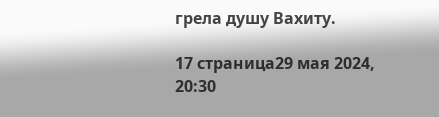грела душу Вахиту.

17 страница29 мая 2024, 20:30